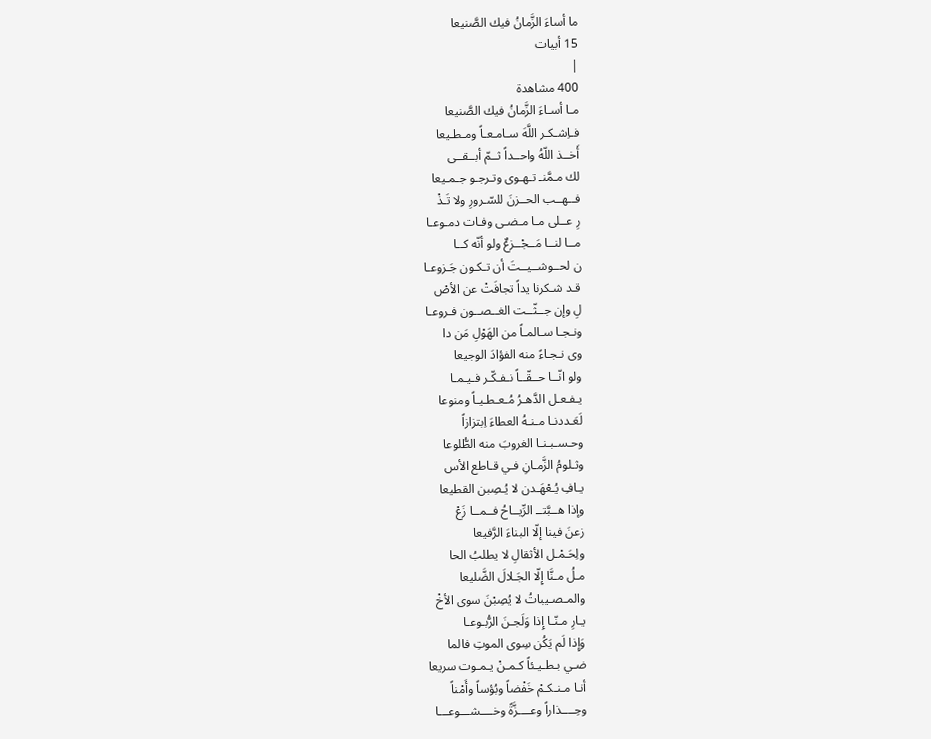ما أساءَ الزَّمانُ فيك الصَّنيعا
15 أبيات
|
400 مشاهدة
مـا أسـاءَ الزَّمانُ فيك الصَّنيعا
فـاِشـكـر اللَّهَ سـامـعـاً ومـطـيعا
أَخــذ اللّهُ واحــداً ثــمّ أبــقــى
لك مـمَّنـ تـهـوى وتـرجـو جـمـيعا
فــهــب الحــزنَ للسّـرورِ ولا تَـذْ
رِ عــلى مـا مـضـى وفـات دمـوعـا
مــا لنــا مَــجْــزعٌ ولو أنّه كــا
ن لحــوشــيــتَ أن تـكـون جَـزوعـا
قـد شـكرنا يداً تجافَتْ عن الأصْ
لِ وإن جــثّــت الغــصــون فـروعـا
ونـجـا سـالمـاً من الهَوْلِ مَن دا
وى نـجـاءً منه الفؤادَ الوجيعا
ولو انّــا حــقّــاً نـفـكّـر فـيـمـا
يـفـعـل الدَّهـرُ مُـعـطـيـاً ومنوعا
لَعَـددنـا مـنـهُ العطاءَ اِبتزازاً
وحـسـبـنـا الغروبَ منه الطُّلوعا
وثـلومُ الزَّمـانِ فـي قـاطع الأس
يـافِ يُـعْهَـدن لا يُـصِبن القطيعا
وإذا هــبَّتــ الرِّيــاحُ فــمــا زَعْ
زعنَ فينا إلّا البناءَ الرَّفيعا
ولِحَـمْـل الأثقالِ لا يطلبُ الحا
مـلُ مـنَّا إِلّا الجَـلالَ الضَّليعا
والمـصـيباتُ لا يُصِبْنَ سوى الأخْ
يـارِ مـنّـا إِذا وَلَجـنَ الرُّبـوعـا
وَإِذا لَم يَكُن سِوى الموتِ فالما
ضـي بـطـيـئاً كـمـنْ يـمـوت سريعا
أنـا مـنـكـمْ خَفْضاً وبُؤساً وأَمْناً
وحِــــذاراً وعــــزَّةً وخــــشـــوعـــا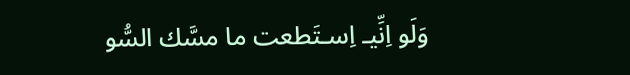وَلَو اِنِّيـ اِسـتَطعت ما مسَّك السُّو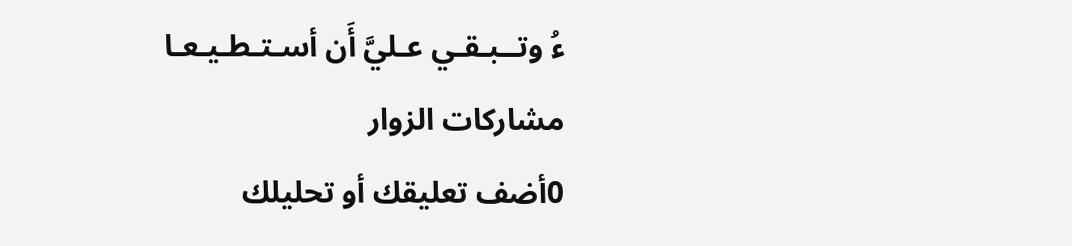ءُ وتــبـقـي عـليَّ أَن أسـتـطـيـعـا
مشاركات الزوار
0أضف تعليقك أو تحليلك